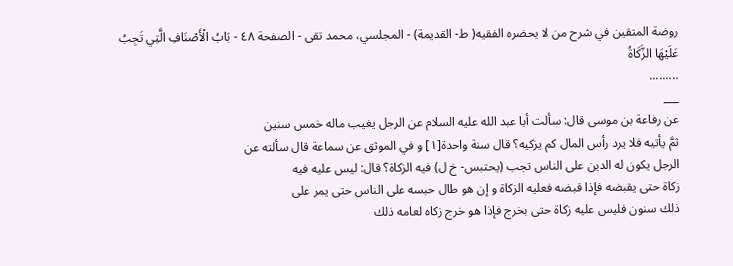روضة المتقين في شرح من لا يحضره الفقيه( ط- القديمة) - المجلسي، محمد تقى - الصفحة ٤٨ - بَابُ الْأَصْنَافِ الَّتِي تَجِبُ عَلَيْهَا الزَّكَاةُ
.........
___
عن رفاعة بن موسى قال: سألت أبا عبد الله عليه السلام عن الرجل يغيب ماله خمس سنين
ثمَّ يأتيه فلا يرد رأس المال كم يزكيه؟ قال سنة واحدة[١] و في الموثق عن سماعة قال سألته عن
الرجل يكون له الدين على الناس تجب (يحتبس- خ ل) فيه الزكاة؟ قال: ليس عليه فيه
زكاة حتى يقبضه فإذا قبضه فعليه الزكاة و إن هو طال حبسه على الناس حتى يمر على
ذلك سنون فليس عليه زكاة حتى بخرج فإذا هو خرج زكاه لعامه ذلك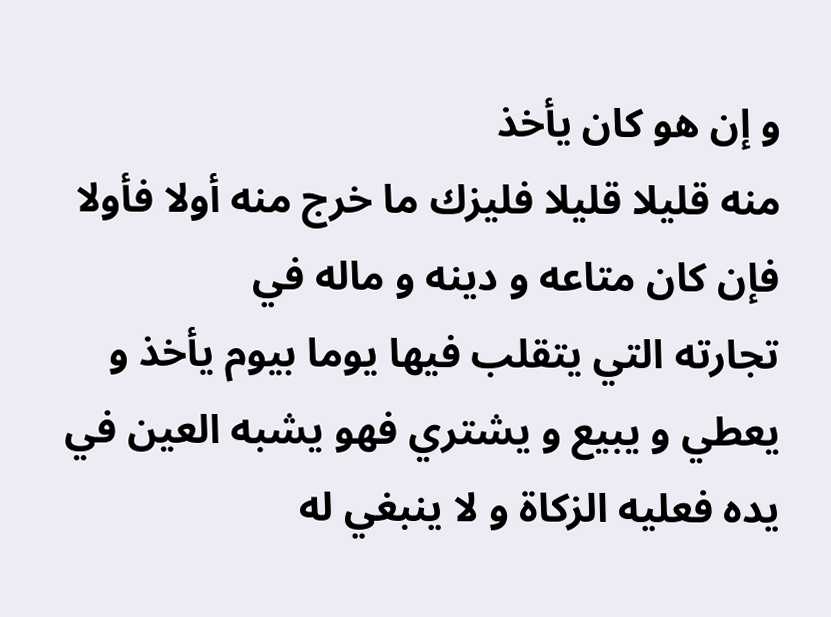و إن هو كان يأخذ
منه قليلا قليلا فليزك ما خرج منه أولا فأولا فإن كان متاعه و دينه و ماله في
تجارته التي يتقلب فيها يوما بيوم يأخذ و يعطي و يبيع و يشتري فهو يشبه العين في
يده فعليه الزكاة و لا ينبغي له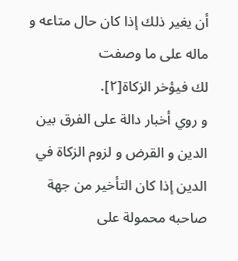أن يغير ذلك إذا كان حال متاعه و ماله على ما وصفت
لك فيؤخر الزكاة[٢].
و روي أخبار دالة على الفرق بين الدين و القرض و لزوم الزكاة في الدين إذا كان التأخير من جهة صاحبه محمولة على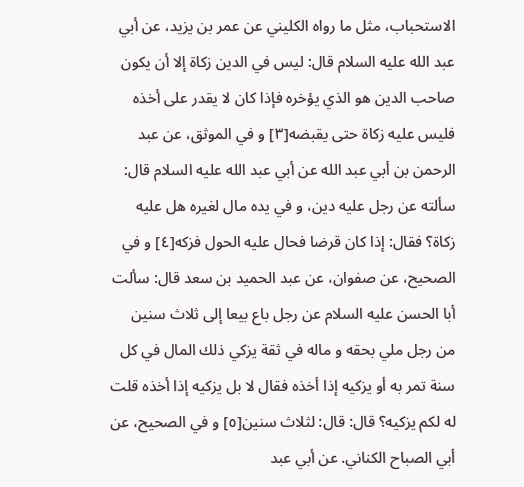الاستحباب، مثل ما رواه الكليني عن عمر بن يزيد، عن أبي عبد الله عليه السلام قال: ليس في الدين زكاة إلا أن يكون صاحب الدين هو الذي يؤخره فإذا كان لا يقدر على أخذه فليس عليه زكاة حتى يقبضه[٣] و في الموثق، عن عبد الرحمن بن أبي عبد الله عن أبي عبد الله عليه السلام قال: سألته عن رجل عليه دين، و في يده مال لغيره هل عليه زكاة؟ فقال: إذا كان قرضا فحال عليه الحول فزكه[٤] و في الصحيح، عن صفوان، عن عبد الحميد بن سعد قال: سألت أبا الحسن عليه السلام عن رجل باع بيعا إلى ثلاث سنين من رجل ملي بحقه و ماله في ثقة يزكي ذلك المال في كل سنة تمر به أو يزكيه إذا أخذه فقال لا بل يزكيه إذا أخذه قلت له لكم يزكيه؟ قال: قال: لثلاث سنين[٥] و في الصحيح، عن أبي الصباح الكناني. عن أبي عبد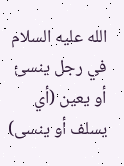الله عليه السلام في رجل ينسئ أو يعين (أي يسلف أو ينسى)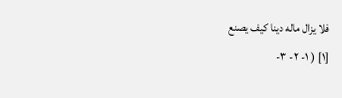فلا يزال ماله دينا كيف يصنع
[١] ( ١- ٢- ٣-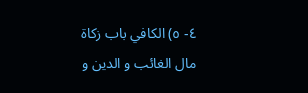٤- ٥) الكافي باب زكاة مال الغائب و الدين و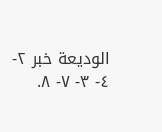الوديعة خبر ٢- ٤- ٣- ٧- ٨.